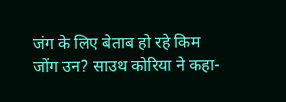जंग के लिए बेताब हो रहे किम जोंग उन? साउथ कोरिया ने कहा-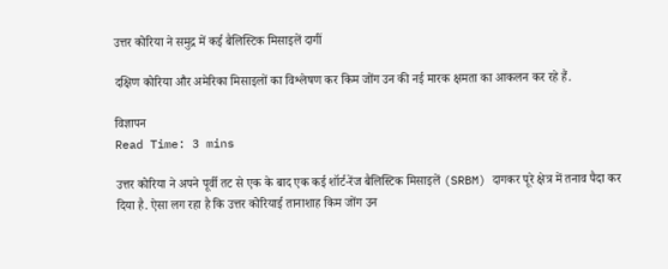उत्तर कोरिया ने समुद्र में कई बैलिस्टिक मिसाइलें दागीं

दक्षिण कोरिया और अमेरिका मिसाइलों का विश्लेषण कर किम जोंग उन की नई मारक क्षमता का आकलन कर रहे हैं.

विज्ञापन
Read Time: 3 mins

उत्तर कोरिया ने अपने पूर्वी तट से एक के बाद एक कई शॉर्ट-रेंज बैलिस्टिक मिसाइलें (SRBM) दागकर पूरे क्षेत्र में तनाव पैदा कर दिया है. ऐसा लग रहा है कि उत्तर कोरियाई तानाशाह किम जोंग उन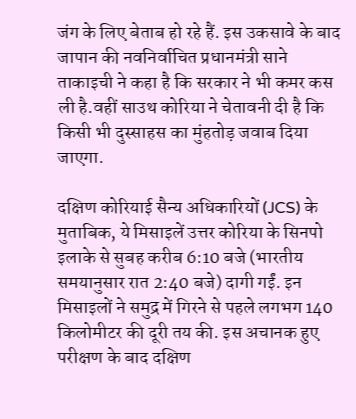जंग के लिए बेताब हो रहे हैं. इस उकसावे के बाद जापान की नवनिर्वाचित प्रधानमंत्री साने ताकाइची ने कहा है कि सरकार ने भी कमर कस ली है.वहीं साउथ कोरिया ने चेतावनी दी है कि किसी भी दुस्साहस का मुंहतोड़ जवाब दिया जाएगा.

दक्षिण कोरियाई सैन्य अधिकारियों (JCS) के मुताबिक, ये मिसाइलें उत्तर कोरिया के सिनपो इलाके से सुबह करीब 6:10 बजे (भारतीय समयानुसार रात 2:40 बजे) दागी गईं. इन मिसाइलों ने समुद्र में गिरने से पहले लगभग 140 किलोमीटर की दूरी तय की. इस अचानक हुए परीक्षण के बाद दक्षिण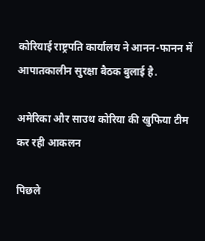कोरियाई राष्ट्रपति कार्यालय ने आनन-फानन में आपातकालीन सुरक्षा बैठक बुलाई है.

अमेरिका और साउथ कोरिया की खुफिया टीम कर रही आकलन

पिछले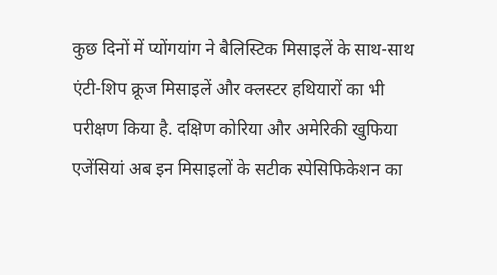कुछ दिनों में प्योंगयांग ने बैलिस्टिक मिसाइलें के साथ-साथ एंटी-शिप क्रूज मिसाइलें और क्लस्टर हथियारों का भी परीक्षण किया है. दक्षिण कोरिया और अमेरिकी खुफिया एजेंसियां अब इन मिसाइलों के सटीक स्पेसिफिकेशन का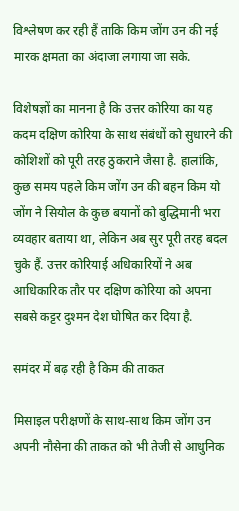विश्लेषण कर रही हैं ताकि किम जोंग उन की नई मारक क्षमता का अंदाजा लगाया जा सके.

विशेषज्ञों का मानना है कि उत्तर कोरिया का यह कदम दक्षिण कोरिया के साथ संबंधों को सुधारने की कोशिशों को पूरी तरह ठुकराने जैसा है. हालांकि, कुछ समय पहले किम जोंग उन की बहन किम यो जोंग ने सियोल के कुछ बयानों को बुद्धिमानी भरा व्यवहार बताया था, लेकिन अब सुर पूरी तरह बदल चुके हैं. उत्तर कोरियाई अधिकारियों ने अब आधिकारिक तौर पर दक्षिण कोरिया को अपना सबसे कट्टर दुश्मन देश घोषित कर दिया है.

समंदर में बढ़ रही है किम की ताकत

मिसाइल परीक्षणों के साथ-साथ किम जोंग उन अपनी नौसेना की ताकत को भी तेजी से आधुनिक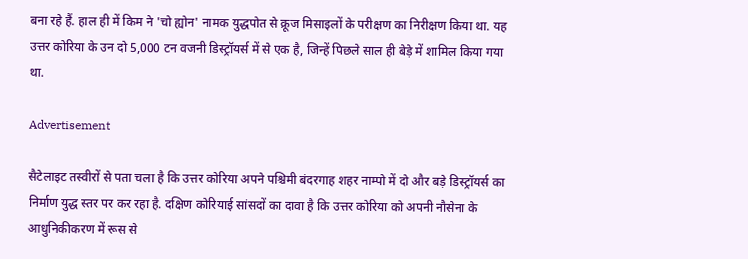बना रहे हैं. हाल ही में किम ने 'चो ह्योन' नामक युद्धपोत से क्रूज मिसाइलों के परीक्षण का निरीक्षण किया था. यह उत्तर कोरिया के उन दो 5,000 टन वजनी डिस्ट्रॉयर्स में से एक है, जिन्हें पिछले साल ही बेड़े में शामिल किया गया था.

Advertisement

सैटेलाइट तस्वीरों से पता चला है कि उत्तर कोरिया अपने पश्चिमी बंदरगाह शहर नाम्पो में दो और बड़े डिस्ट्रॉयर्स का निर्माण युद्ध स्तर पर कर रहा है. दक्षिण कोरियाई सांसदों का दावा है कि उत्तर कोरिया को अपनी नौसेना के आधुनिकीकरण में रूस से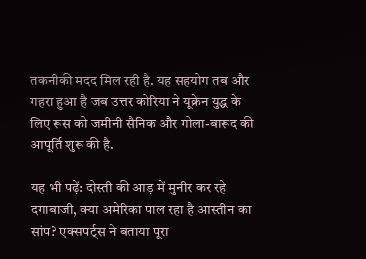तकनीकी मदद मिल रही है. यह सहयोग तब और गहरा हुआ है जब उत्तर कोरिया ने यूक्रेन युद्ध के लिए रूस को जमीनी सैनिक और गोला-बारूद की आपूर्ति शुरू की है.

यह भी पढ़ें: दोस्ती की आड़ में मुनीर कर रहे दगाबाजी, क्या अमेरिका पाल रहा है आस्तीन का सांप? एक्सपर्ट्स ने बताया पूरा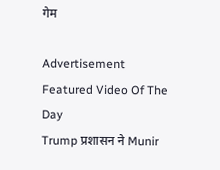गेम

Advertisement
Featured Video Of The Day
Trump प्रशासन ने Munir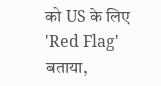को US के लिए 'Red Flag' बताया,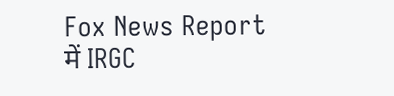Fox News Report में IRGC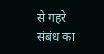से गहरे संबंध का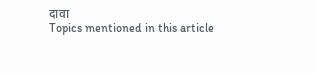दावा
Topics mentioned in this article